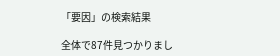「要因」の検索結果

全体で87件見つかりまし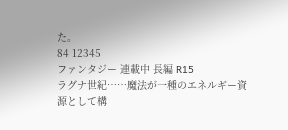た。
84 12345
ファンタジー 連載中 長編 R15
ラグナ世紀……魔法が一種のエネルギー資源として構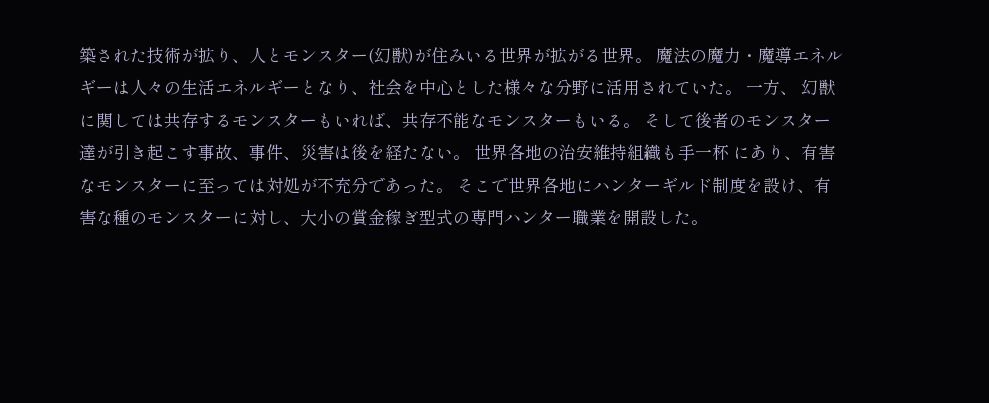築された技術が拡り、人とモンスター(幻獣)が住みいる世界が拡がる世界。 魔法の魔力・魔導エネルギーは人々の生活エネルギーとなり、社会を中心とした様々な分野に活用されていた。 一方、 幻獣に関しては共存するモンスターもいれば、共存不能なモンスターもいる。 そして後者のモンスター達が引き起こす事故、事件、災害は後を経たない。 世界各地の治安維持組織も手一杯 にあり、有害なモンスターに至っては対処が不充分であった。 そこで世界各地にハンターギルド制度を設け、有害な種のモンスターに対し、大小の賞金稼ぎ型式の専門ハンター職業を開設した。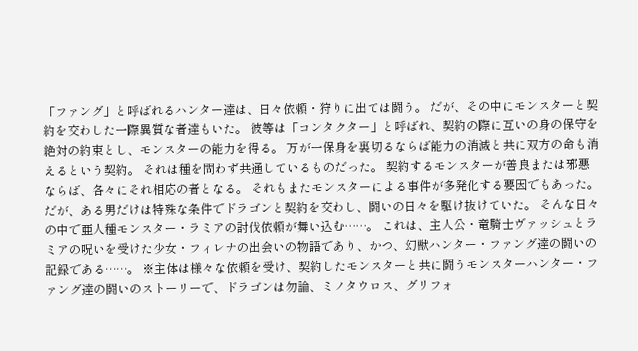「ファング」と呼ばれるハンター達は、日々依頼・狩りに出ては闘う。 だが、その中にモンスターと契約を交わした一際異質な者達もいた。 彼等は「コンタクター」と呼ばれ、契約の際に互いの身の保守を絶対の約束とし、モンスターの能力を得る。 万が一保身を裏切るならば能力の消滅と共に双方の命も消えるという契約。 それは種を問わず共通しているものだった。 契約するモンスターが善良または邪悪ならば、各々にそれ相応の者となる。 それもまたモンスターによる事件が多発化する要因でもあった。 だが、ある男だけは特殊な条件でドラゴンと契約を交わし、闘いの日々を駆け抜けていた。 そんな日々の中で亜人種モンスター・ラミアの討伐依頼が舞い込む……。 これは、主人公・竜騎士ヴァッシュとラミアの呪いを受けた少女・フィレナの出会いの物語であり、かつ、幻獣ハンター・ファング達の闘いの記録である……。 ※主体は様々な依頼を受け、契約したモンスターと共に闘うモンスターハンター・ファング達の闘いのストーリーで、ドラゴンは勿論、ミノタウロス、グリフォ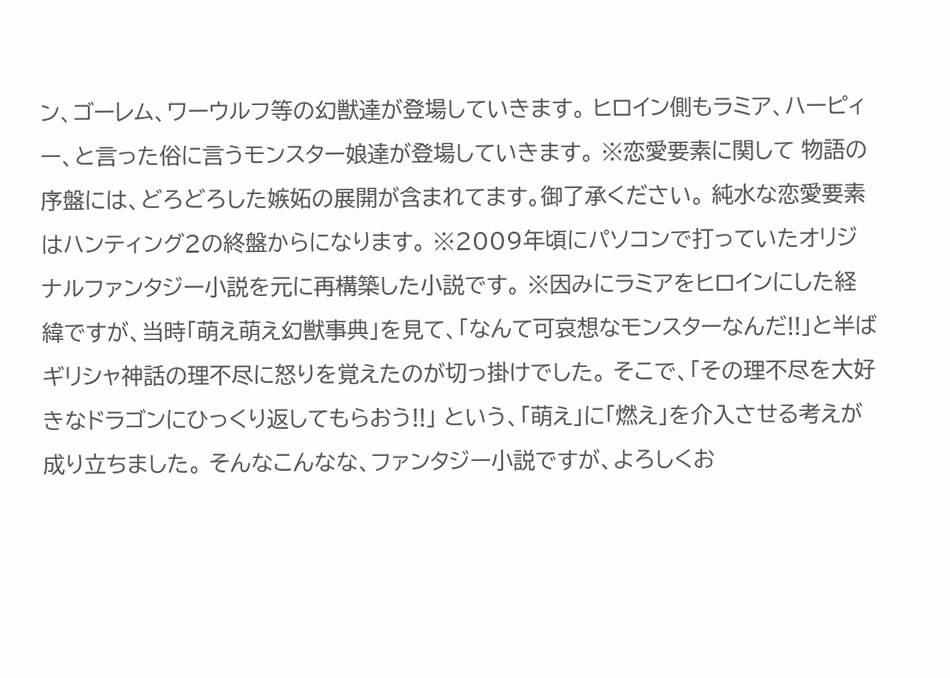ン、ゴーレム、ワーウルフ等の幻獣達が登場していきます。 ヒロイン側もラミア、ハーピィー、と言った俗に言うモンスター娘達が登場していきます。 ※恋愛要素に関して 物語の序盤には、どろどろした嫉妬の展開が含まれてます。御了承ください。 純水な恋愛要素はハンティング2の終盤からになります。 ※2009年頃にパソコンで打っていたオリジナルファンタジー小説を元に再構築した小説です。 ※因みにラミアをヒロインにした経緯ですが、当時「萌え萌え幻獣事典」を見て、「なんて可哀想なモンスターなんだ!!」と半ばギリシャ神話の理不尽に怒りを覚えたのが切っ掛けでした。 そこで、「その理不尽を大好きなドラゴンにひっくり返してもらおう!!」 という、「萌え」に「燃え」を介入させる考えが成り立ちました。 そんなこんなな、ファンタジー小説ですが、よろしくお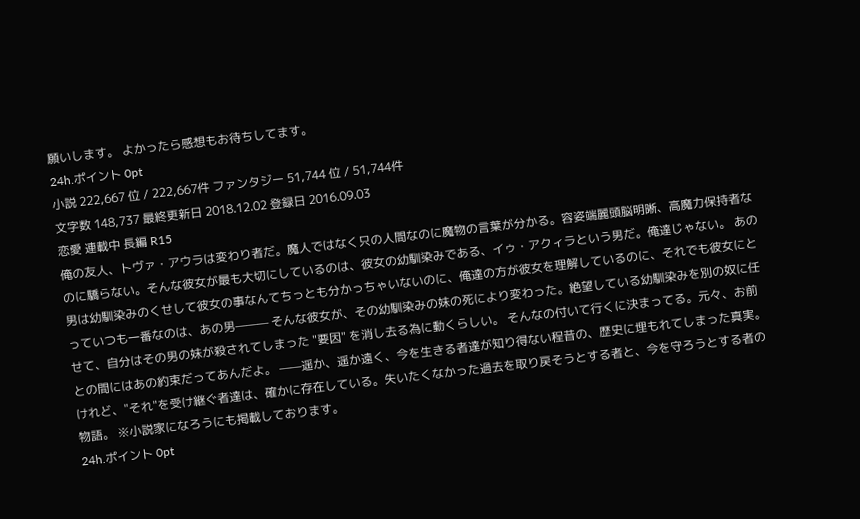願いします。 よかったら感想もお待ちしてます。
24h.ポイント 0pt
小説 222,667 位 / 222,667件 ファンタジー 51,744 位 / 51,744件
文字数 148,737 最終更新日 2018.12.02 登録日 2016.09.03
恋愛 連載中 長編 R15
俺の友人、トヴァ・アウラは変わり者だ。魔人ではなく只の人間なのに魔物の言葉が分かる。容姿端麗頭脳明晰、高魔力保持者なのに驕らない。そんな彼女が最も大切にしているのは、彼女の幼馴染みである、イゥ・アクィラという男だ。俺達じゃない。 あの男は幼馴染みのくせして彼女の事なんてちっとも分かっちゃいないのに、俺達の方が彼女を理解しているのに、それでも彼女にとっていつも一番なのは、あの男——— そんな彼女が、その幼馴染みの妹の死により変わった。絶望している幼馴染みを別の奴に任せて、自分はその男の妹が殺されてしまった "要因" を消し去る為に動くらしい。 そんなの付いて行くに決まってる。元々、お前との間にはあの約束だってあんだよ。 ——遥か、遥か遠く、今を生きる者達が知り得ない程昔の、歴史に埋もれてしまった真実。けれど、"それ"を受け継ぐ者達は、確かに存在している。失いたくなかった過去を取り戻そうとする者と、今を守ろうとする者の物語。 ※小説家になろうにも掲載しております。
24h.ポイント 0pt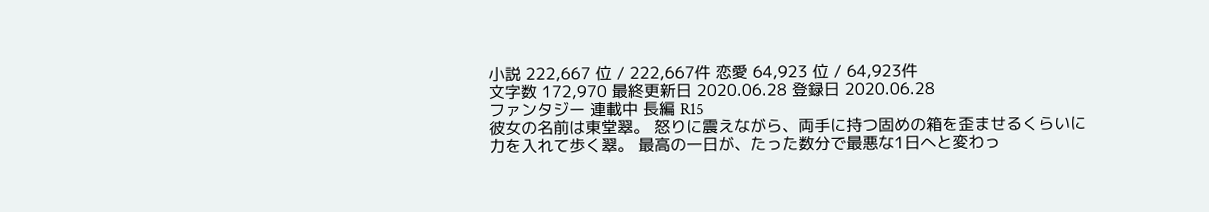小説 222,667 位 / 222,667件 恋愛 64,923 位 / 64,923件
文字数 172,970 最終更新日 2020.06.28 登録日 2020.06.28
ファンタジー 連載中 長編 R15
彼女の名前は東堂翠。 怒りに震えながら、両手に持つ固めの箱を歪ませるくらいに力を入れて歩く翠。 最高の一日が、たった数分で最悪な1日へと変わっ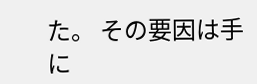た。 その要因は手に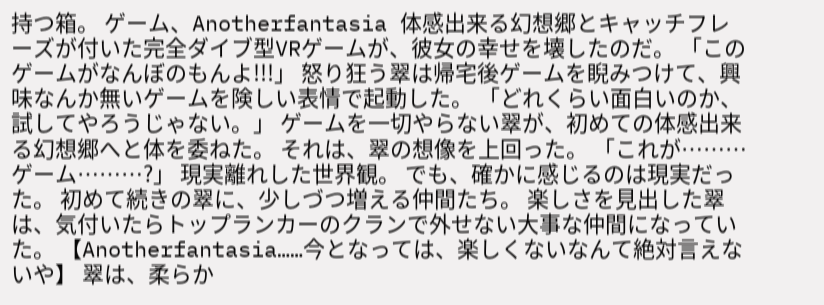持つ箱。 ゲーム、Anotherfantasia 体感出来る幻想郷とキャッチフレーズが付いた完全ダイブ型VRゲームが、彼女の幸せを壊したのだ。 「このゲームがなんぼのもんよ!!!」 怒り狂う翠は帰宅後ゲームを睨みつけて、興味なんか無いゲームを険しい表情で起動した。 「どれくらい面白いのか、試してやろうじゃない。」 ゲームを一切やらない翠が、初めての体感出来る幻想郷へと体を委ねた。 それは、翠の想像を上回った。 「これが………ゲーム………?」 現実離れした世界観。 でも、確かに感じるのは現実だった。 初めて続きの翠に、少しづつ増える仲間たち。 楽しさを見出した翠は、気付いたらトップランカーのクランで外せない大事な仲間になっていた。 【Anotherfantasia……今となっては、楽しくないなんて絶対言えないや】 翠は、柔らか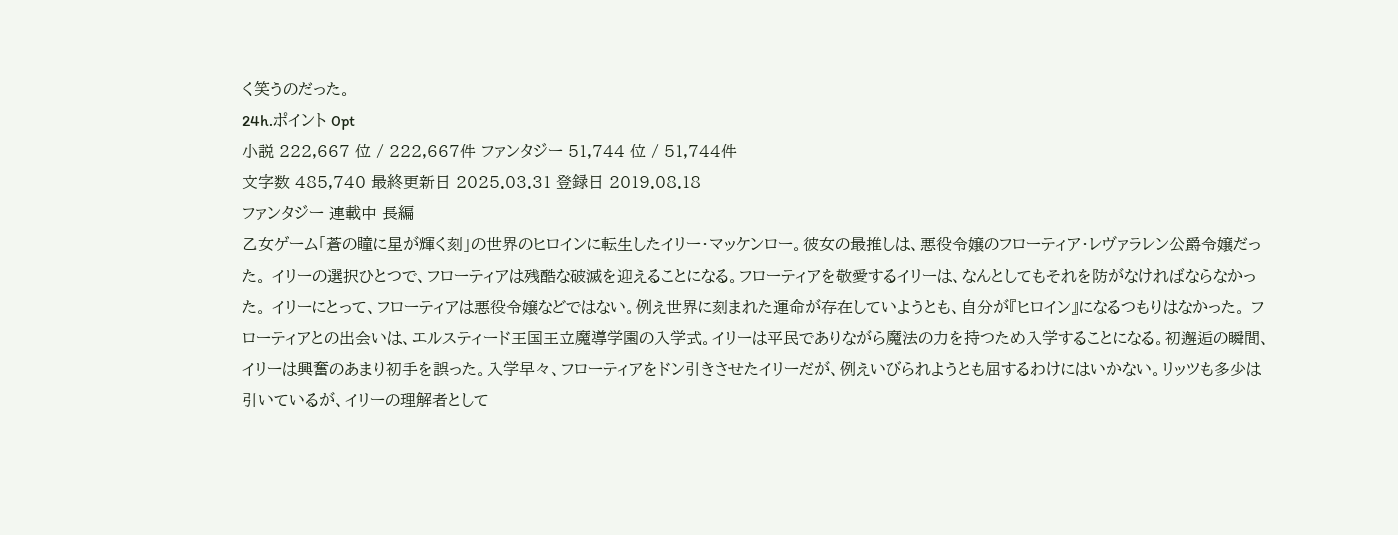く笑うのだった。
24h.ポイント 0pt
小説 222,667 位 / 222,667件 ファンタジー 51,744 位 / 51,744件
文字数 485,740 最終更新日 2025.03.31 登録日 2019.08.18
ファンタジー 連載中 長編
乙女ゲーム「蒼の瞳に星が輝く刻」の世界のヒロインに転生したイリー・マッケンロー。彼女の最推しは、悪役令嬢のフローティア・レヴァラレン公爵令嬢だった。 イリーの選択ひとつで、フローティアは残酷な破滅を迎えることになる。フローティアを敬愛するイリーは、なんとしてもそれを防がなければならなかった。 イリーにとって、フローティアは悪役令嬢などではない。例え世界に刻まれた運命が存在していようとも、自分が『ヒロイン』になるつもりはなかった。 フローティアとの出会いは、エルスティード王国王立魔導学園の入学式。イリーは平民でありながら魔法の力を持つため入学することになる。初邂逅の瞬間、イリーは興奮のあまり初手を誤った。入学早々、フローティアをドン引きさせたイリーだが、例えいびられようとも屈するわけにはいかない。リッツも多少は引いているが、イリーの理解者として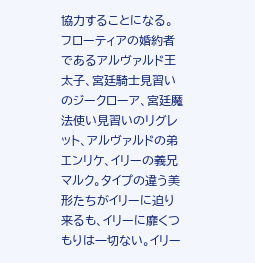協力することになる。 フローティアの婚約者であるアルヴァルド王太子、宮廷騎士見習いのジークローア、宮廷魔法使い見習いのリグレット、アルヴァルドの弟エンリケ、イリーの義兄マルク。タイプの違う美形たちがイリーに迫り来るも、イリーに靡くつもりは一切ない。イリー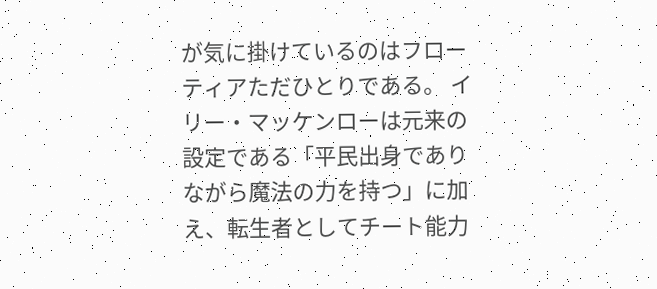が気に掛けているのはフローティアただひとりである。 イリー・マッケンローは元来の設定である「平民出身でありながら魔法の力を持つ」に加え、転生者としてチート能力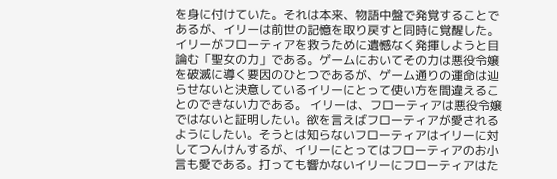を身に付けていた。それは本来、物語中盤で発覚することであるが、イリーは前世の記憶を取り戻すと同時に覚醒した。イリーがフローティアを救うために遺憾なく発揮しようと目論む「聖女の力」である。ゲームにおいてその力は悪役令嬢を破滅に導く要因のひとつであるが、ゲーム通りの運命は辿らせないと決意しているイリーにとって使い方を間違えることのできない力である。 イリーは、フローティアは悪役令嬢ではないと証明したい。欲を言えばフローティアが愛されるようにしたい。そうとは知らないフローティアはイリーに対してつんけんするが、イリーにとってはフローティアのお小言も愛である。打っても響かないイリーにフローティアはた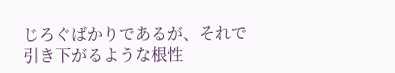じろぐばかりであるが、それで引き下がるような根性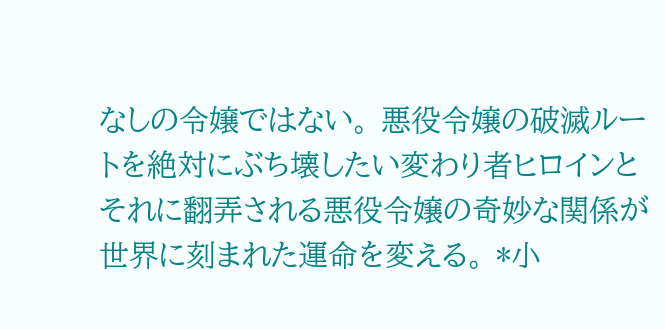なしの令嬢ではない。 悪役令嬢の破滅ルートを絶対にぶち壊したい変わり者ヒロインとそれに翻弄される悪役令嬢の奇妙な関係が世界に刻まれた運命を変える。 *小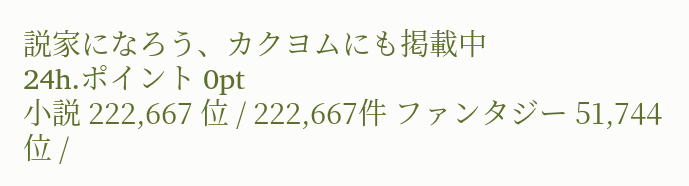説家になろう、カクヨムにも掲載中
24h.ポイント 0pt
小説 222,667 位 / 222,667件 ファンタジー 51,744 位 /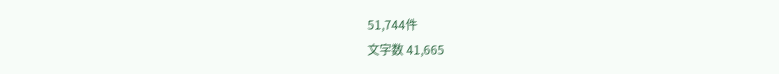51,744件
文字数 41,665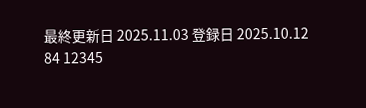最終更新日 2025.11.03 登録日 2025.10.12
84 12345